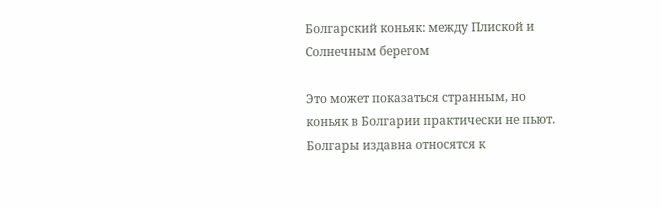Болгарский коньяк: между Плиской и Солнечным берегом

Это может показаться странным, но коньяк в Болгарии практически не пьют. Болгары издавна относятся к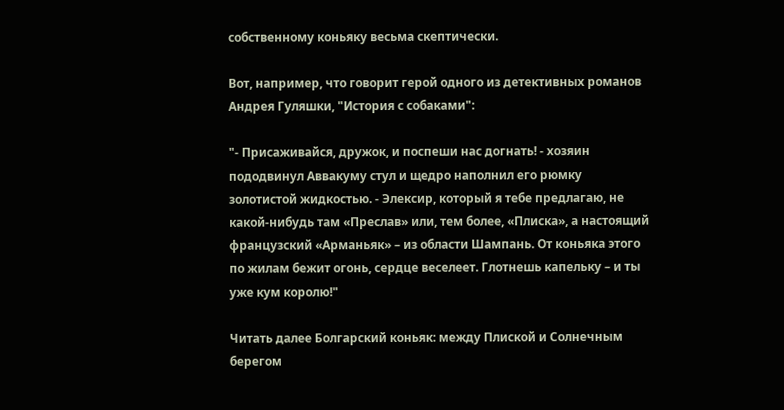собственному коньяку весьма скептически.

Вот, например, что говорит герой одного из детективных романов Андрея Гуляшки, "История с собаками":

"- Присаживайся, дружок, и поспеши нас догнать! - хозяин пододвинул Аввакуму стул и щедро наполнил его рюмку золотистой жидкостью. - Элексир, который я тебе предлагаю, не какой-нибудь там «Преслав» или, тем более, «Плиска», а настоящий французский «Арманьяк» – из области Шампань. От коньяка этого по жилам бежит огонь, сердце веселеет. Глотнешь капельку – и ты уже кум королю!"

Читать далее Болгарский коньяк: между Плиской и Солнечным берегом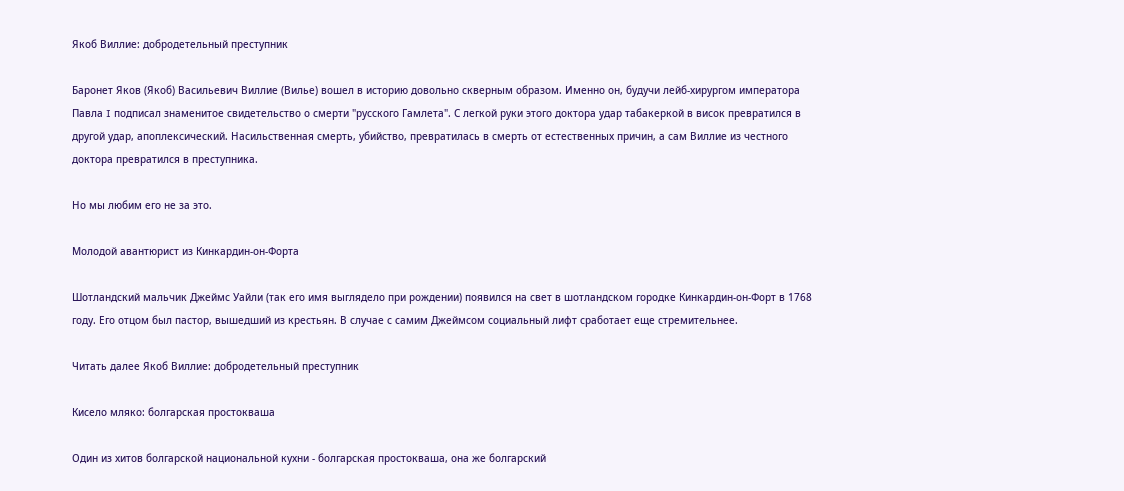Якоб Виллие: добродетельный преступник

Баронет Яков (Якоб) Васильевич Виллие (Вилье) вошел в историю довольно скверным образом. Именно он, будучи лейб-хирургом императора  Павла I подписал знаменитое свидетельство о смерти "русского Гамлета". С легкой руки этого доктора удар табакеркой в висок превратился в другой удар, апоплексический. Насильственная смерть, убийство, превратилась в смерть от естественных причин, а сам Виллие из честного доктора превратился в преступника.

Но мы любим его не за это.

Молодой авантюрист из Кинкардин-он-Форта

Шотландский мальчик Джеймс Уайли (так его имя выглядело при рождении) появился на свет в шотландском городке Кинкардин-он-Форт в 1768 году. Его отцом был пастор, вышедший из крестьян. В случае с самим Джеймсом социальный лифт сработает еще стремительнее.

Читать далее Якоб Виллие: добродетельный преступник

Кисело мляко: болгарская простокваша

Один из хитов болгарской национальной кухни - болгарская простокваша, она же болгарский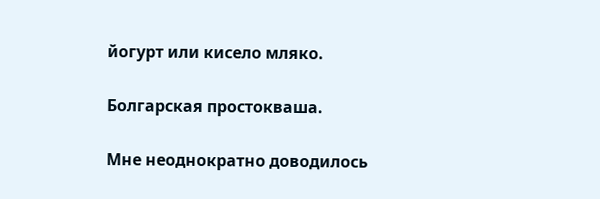йогурт или кисело мляко.

Болгарская простокваша.

Мне неоднократно доводилось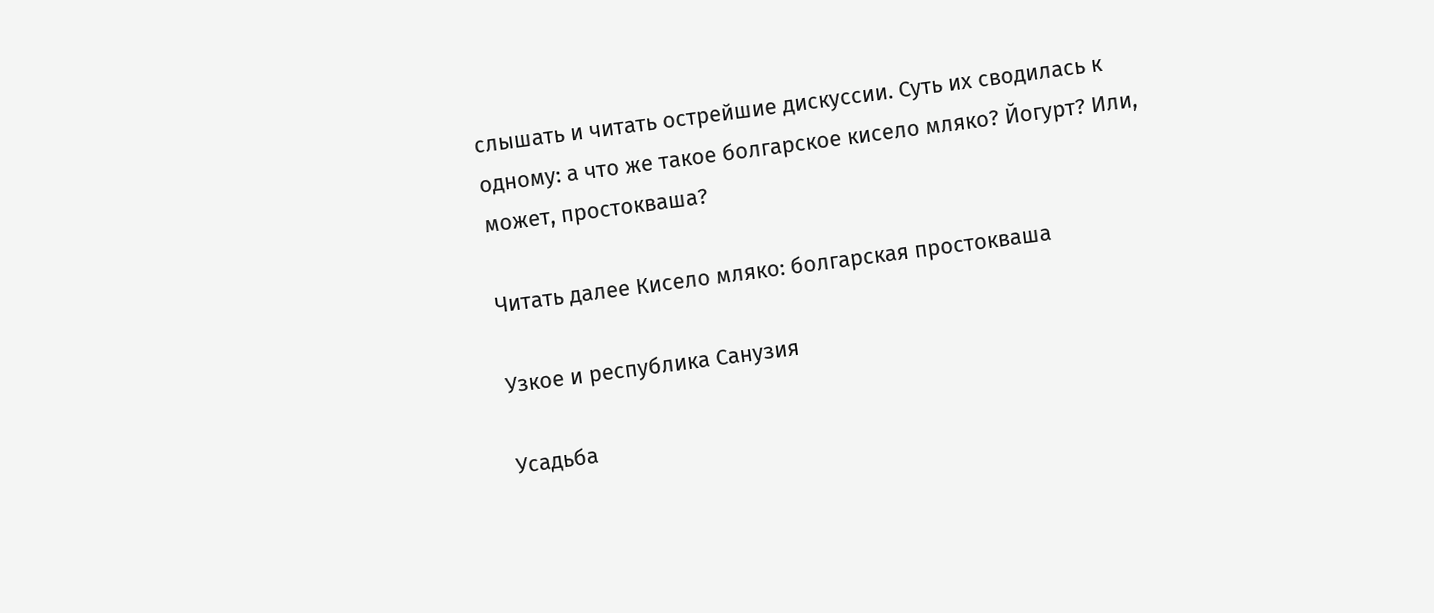слышать и читать острейшие дискуссии. Суть их сводилась к одному: а что же такое болгарское кисело мляко? Йогурт? Или, может, простокваша?

Читать далее Кисело мляко: болгарская простокваша

Узкое и республика Санузия

Усадьба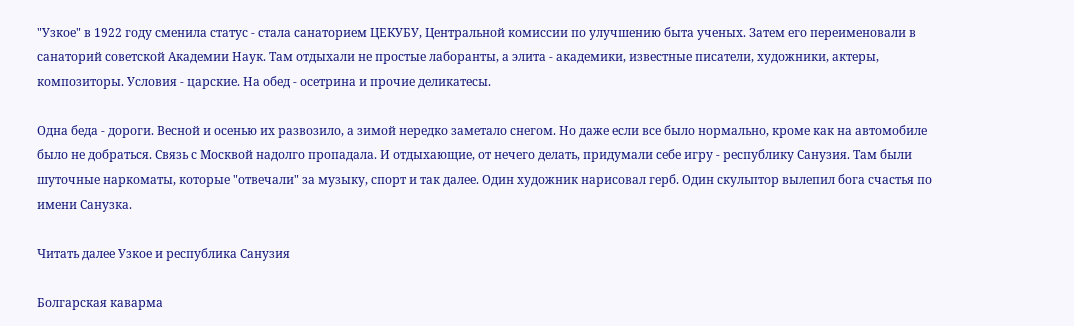"Узкое" в 1922 году сменила статус - стала санаторием ЦЕКУБУ, Центральной комиссии по улучшению быта ученых. Затем его переименовали в санаторий советской Академии Наук. Там отдыхали не простые лаборанты, а элита - академики, известные писатели, художники, актеры, композиторы. Условия - царские. На обед - осетрина и прочие деликатесы.

Одна беда - дороги. Весной и осенью их развозило, а зимой нередко заметало снегом. Но даже если все было нормально, кроме как на автомобиле было не добраться. Связь с Москвой надолго пропадала. И отдыхающие, от нечего делать, придумали себе игру - республику Санузия. Там были шуточные наркоматы, которые "отвечали" за музыку, спорт и так далее. Один художник нарисовал герб. Один скульптор вылепил бога счастья по имени Санузка.

Читать далее Узкое и республика Санузия

Болгарская каварма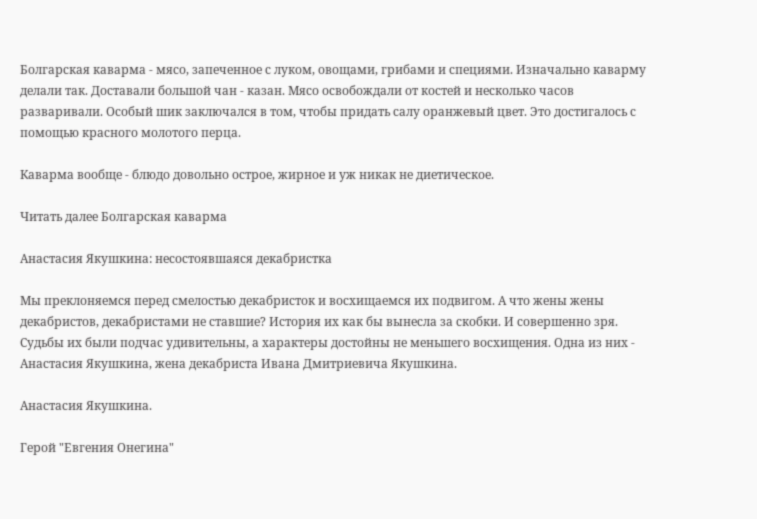Болгарская каварма - мясо, запеченное с луком, овощами, грибами и специями. Изначально каварму делали так. Доставали большой чан - казан. Мясо освобождали от костей и несколько часов разваривали. Особый шик заключался в том, чтобы придать салу оранжевый цвет. Это достигалось с помощью красного молотого перца.

Каварма вообще - блюдо довольно острое, жирное и уж никак не диетическое.

Читать далее Болгарская каварма

Анастасия Якушкина: несостоявшаяся декабристка

Мы преклоняемся перед смелостью декабристок и восхищаемся их подвигом. А что жены жены декабристов, декабристами не ставшие? История их как бы вынесла за скобки. И совершенно зря. Судьбы их были подчас удивительны, а характеры достойны не меньшего восхищения. Одна из них - Анастасия Якушкина, жена декабриста Ивана Дмитриевича Якушкина.

Анастасия Якушкина.

Герой "Евгения Онегина"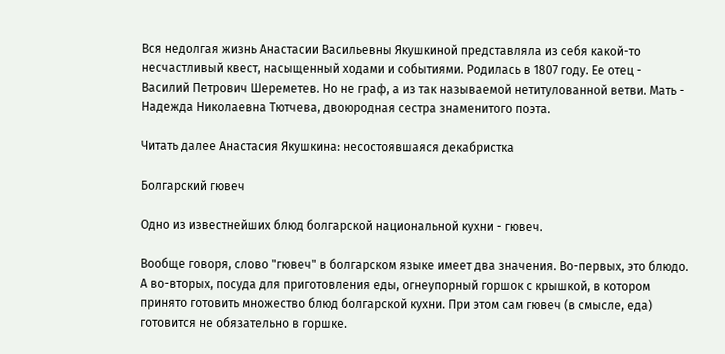Вся недолгая жизнь Анастасии Васильевны Якушкиной представляла из себя какой-то несчастливый квест, насыщенный ходами и событиями. Родилась в 1807 году. Ее отец - Василий Петрович Шереметев. Но не граф, а из так называемой нетитулованной ветви. Мать - Надежда Николаевна Тютчева, двоюродная сестра знаменитого поэта.

Читать далее Анастасия Якушкина: несостоявшаяся декабристка

Болгарский гювеч

Одно из известнейших блюд болгарской национальной кухни - гювеч.

Вообще говоря, слово "гювеч" в болгарском языке имеет два значения. Во-первых, это блюдо. А во-вторых, посуда для приготовления еды, огнеупорный горшок с крышкой, в котором принято готовить множество блюд болгарской кухни. При этом сам гювеч (в смысле, еда) готовится не обязательно в горшке.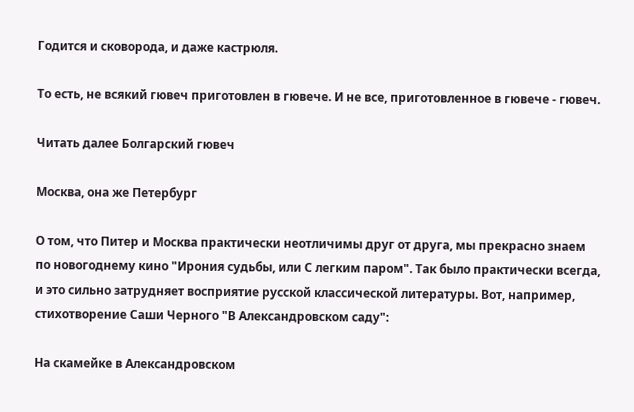Годится и сковорода, и даже кастрюля.

То есть, не всякий гювеч приготовлен в гювече. И не все, приготовленное в гювече - гювеч.

Читать далее Болгарский гювеч

Москва, она же Петербург

О том, что Питер и Москва практически неотличимы друг от друга, мы прекрасно знаем по новогоднему кино "Ирония судьбы, или С легким паром". Так было практически всегда, и это сильно затрудняет восприятие русской классической литературы. Вот, например, стихотворение Саши Черного "В Александровском саду":

На скамейке в Александровском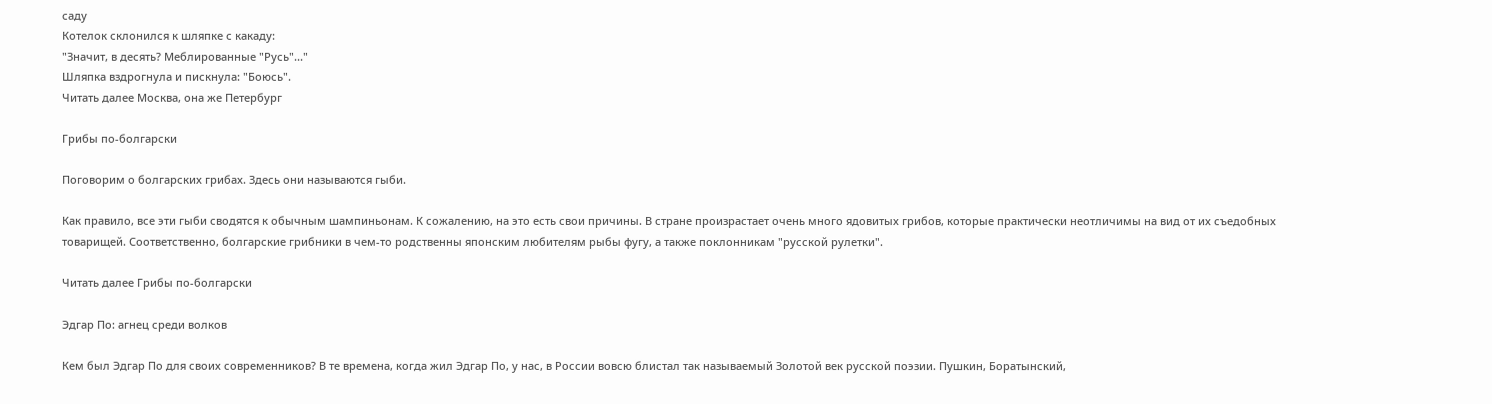саду
Котелок склонился к шляпке с какаду:
"Значит, в десять? Меблированные "Русь"..."
Шляпка вздрогнула и пискнула: "Боюсь".
Читать далее Москва, она же Петербург

Грибы по-болгарски

Поговорим о болгарских грибах. Здесь они называются гыби.

Как правило, все эти гыби сводятся к обычным шампиньонам. К сожалению, на это есть свои причины. В стране произрастает очень много ядовитых грибов, которые практически неотличимы на вид от их съедобных товарищей. Соответственно, болгарские грибники в чем-то родственны японским любителям рыбы фугу, а также поклонникам "русской рулетки".

Читать далее Грибы по-болгарски

Эдгар По: агнец среди волков

Кем был Эдгар По для своих современников? В те времена, когда жил Эдгар По, у нас, в России вовсю блистал так называемый Золотой век русской поэзии. Пушкин, Боратынский,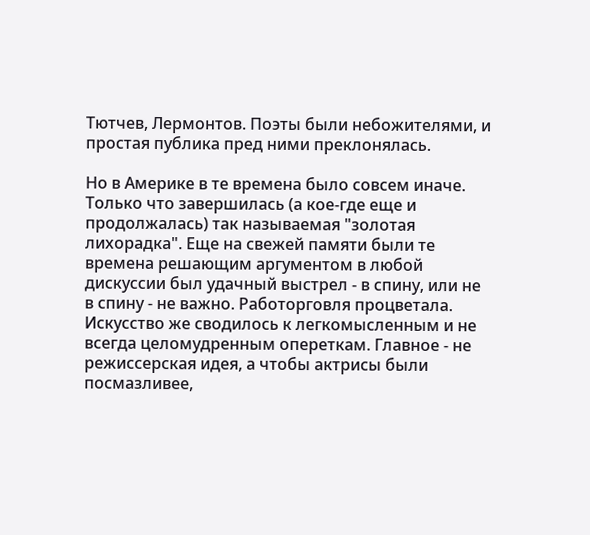Тютчев, Лермонтов. Поэты были небожителями, и простая публика пред ними преклонялась.

Но в Америке в те времена было совсем иначе. Только что завершилась (а кое-где еще и продолжалась) так называемая "золотая лихорадка". Еще на свежей памяти были те времена решающим аргументом в любой дискуссии был удачный выстрел - в спину, или не в спину - не важно. Работорговля процветала. Искусство же сводилось к легкомысленным и не всегда целомудренным опереткам. Главное - не режиссерская идея, а чтобы актрисы были посмазливее,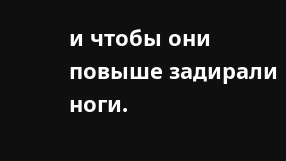и чтобы они повыше задирали ноги.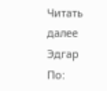Читать далее Эдгар По: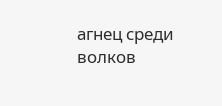агнец среди волков